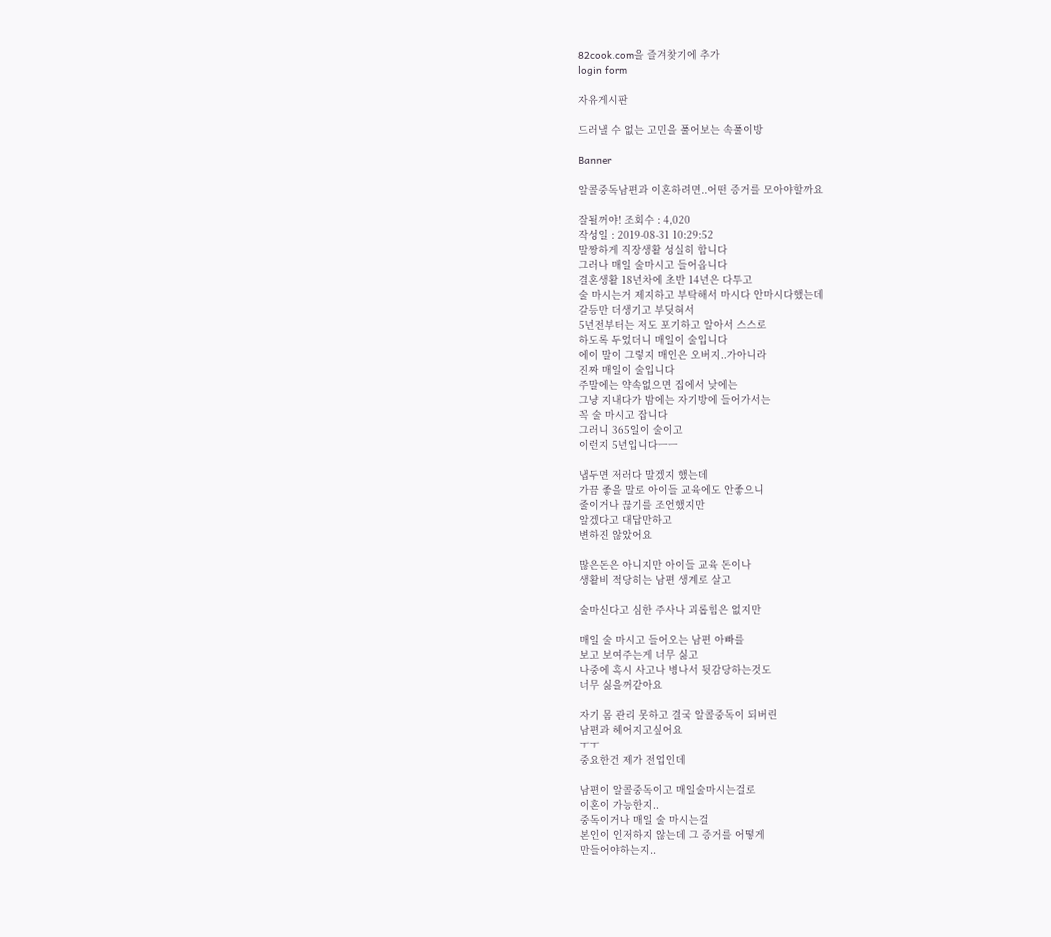82cook.com을 즐겨찾기에 추가
login form

자유게시판

드러낼 수 없는 고민을 풀어보는 속풀이방

Banner

알콜중독남편과 이혼하려면..어떤 증거를 모아야할까요

잘될꺼야! 조회수 : 4,020
작성일 : 2019-08-31 10:29:52
말짱하게 직장생활 성실히 합니다
그러나 매일 술마시고 들어옵니다
결혼생활 18년차에 초반 14년은 다투고
술 마시는거 제지하고 부탁해서 마시다 안마시다했는데
갈등만 더생기고 부딪혀서
5년전부터는 저도 포기하고 알아서 스스로
하도록 두었더니 매일이 술입니다
에이 말이 그렇지 매인은 오버지..가아니라
진짜 매일이 술입니다
주말에는 약속없으면 집에서 낮에는
그냥 지내다가 밤에는 자기방에 들어가서는
꼭 술 마시고 잡니다
그러니 365일이 술이고
이런지 5년입니다ㅡㅡ

냅두면 저러다 말겠지 했는데
가끔 좋을 말로 아이들 교육에도 안좋으니
줄이거나 끊기를 조언했지만
알겠다고 대답만하고
변하진 않았어요

많은돈은 아니지만 아이들 교육 돈이나
생활비 적당히는 남편 생계로 살고

술마신다고 심한 주사나 괴롭힘은 없지만

매일 술 마시고 들어오는 남편 아빠를
보고 보여주는게 너무 싫고
나중에 혹시 사고나 병나서 뒷감당하는것도
너무 싫을꺼같아요

자기 몸 관리 못하고 결국 알콜중독이 되버린
남편과 헤어지고싶어요
ㅜㅜ
중요한건 제가 전업인데

남편이 알콜중독이고 매일술마시는걸로
이혼이 가능한지..
중독이거나 매일 술 마시는걸
본인이 인저하지 않는데 그 증거를 어떻게
만들어야하는지..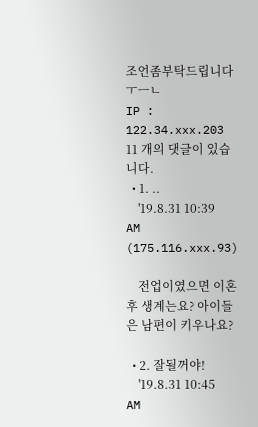조언좀부탁드립니다
ㅜㅡㄴ
IP : 122.34.xxx.203
11 개의 댓글이 있습니다.
  • 1. ..
    '19.8.31 10:39 AM (175.116.xxx.93)

    전업이였으면 이혼후 생계는요? 아이들은 남편이 키우나요?

  • 2. 잘될꺼야!
    '19.8.31 10:45 AM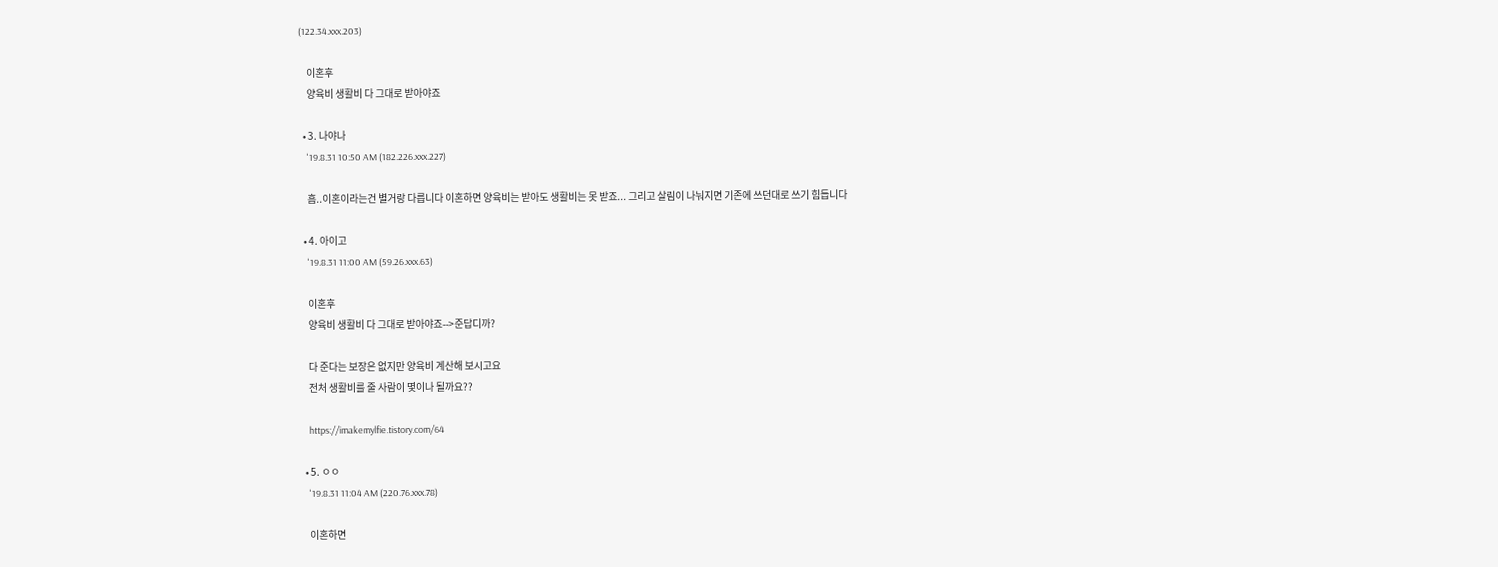(122.34.xxx.203)

    이혼후
    양육비 생활비 다 그대로 받아야죠

  • 3. 나야나
    '19.8.31 10:50 AM (182.226.xxx.227)

    흠..이혼이라는건 별거랑 다릅니다 이혼하면 양육비는 받아도 생활비는 못 받죠... 그리고 살림이 나눠지면 기존에 쓰던대로 쓰기 힘듭니다

  • 4. 아이고
    '19.8.31 11:00 AM (59.26.xxx.63)

    이혼후
    양육비 생활비 다 그대로 받아야죠-->준답디까?

    다 준다는 보장은 없지만 양육비 계산해 보시고요
    전처 생활비를 줄 사람이 몇이나 될까요??

    https://imakemylfie.tistory.com/64

  • 5. ㅇㅇ
    '19.8.31 11:04 AM (220.76.xxx.78)

    이혼하면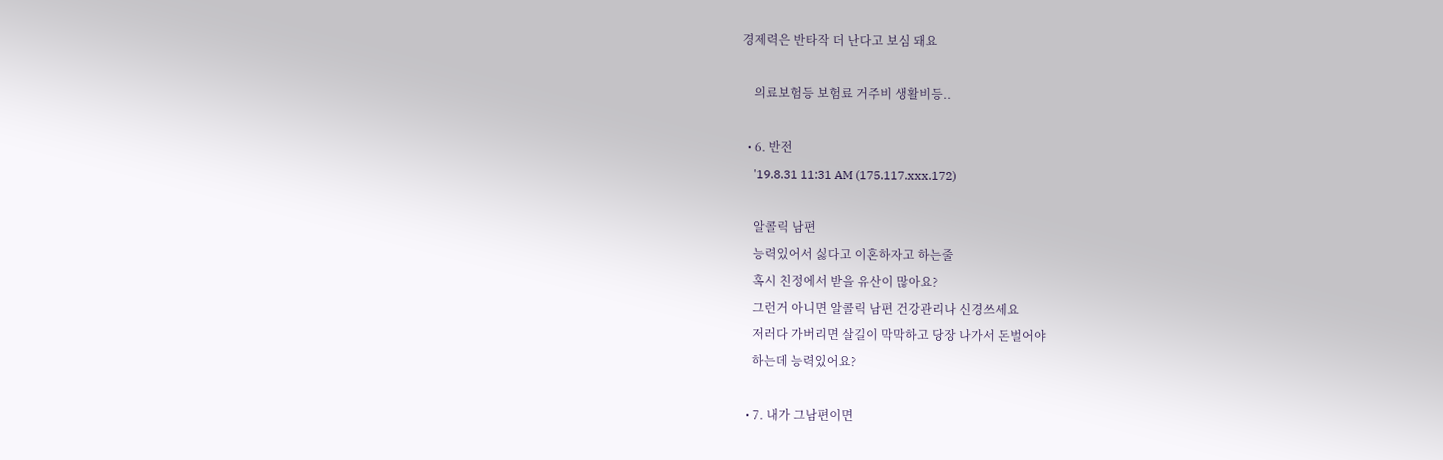경제력은 반타작 더 난다고 보심 돼요

    의료보험등 보험료 거주비 생활비등..

  • 6. 반전
    '19.8.31 11:31 AM (175.117.xxx.172)

    알콜릭 남편
    능력있어서 싫다고 이혼하자고 하는줄
    혹시 친정에서 받을 유산이 많아요?
    그런거 아니면 알콜릭 남편 건강관리나 신경쓰세요
    저러다 가버리면 살길이 막막하고 당장 나가서 돈벌어야
    하는데 능력있어요?

  • 7. 내가 그남편이면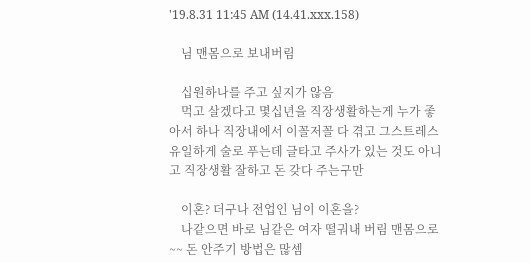'19.8.31 11:45 AM (14.41.xxx.158)

    님 맨몸으로 보내버림

    십원하나를 주고 싶지가 않음
    먹고 살겠다고 몇십년을 직장생활하는게 누가 좋아서 하나 직장내에서 이꼴저꼴 다 겪고 그스트레스 유일하게 술로 푸는데 글타고 주사가 있는 것도 아니고 직장생활 잘하고 돈 갖다 주는구만

    이혼? 더구나 전업인 님이 이혼을?
    나같으면 바로 님같은 여자 떨궈내 버림 맨몸으로~~ 돈 안주기 방법은 많셈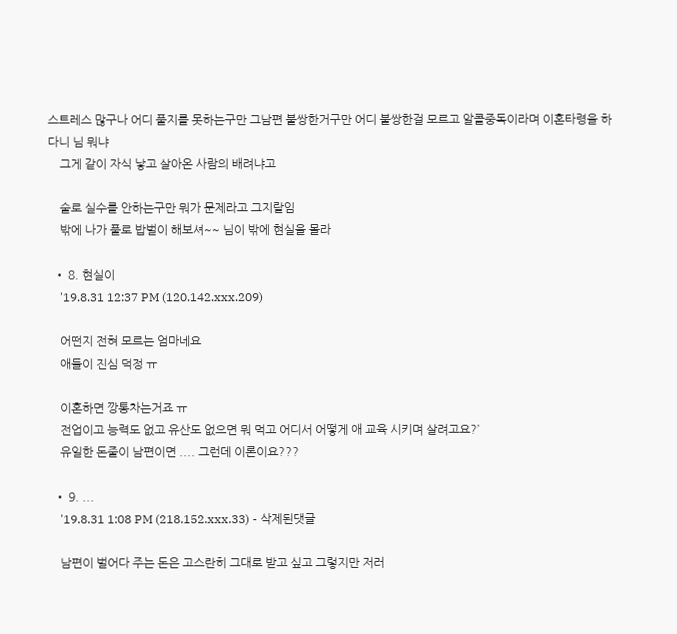스트레스 많구나 어디 풀지를 못하는구만 그남편 불쌍한거구만 어디 불쌍한걸 모르고 알콜중독이라며 이혼타령을 하다니 님 뭐냐
    그게 같이 자식 낳고 살아온 사람의 배려냐고

    술로 실수를 안하는구만 뭐가 문제라고 그지랄임
    밖에 나가 풀로 밥벌이 해보셔~~ 님이 밖에 현실을 몰라

  • 8. 현실이
    '19.8.31 12:37 PM (120.142.xxx.209)

    어떤지 전혀 모르는 엄마네요
    애들이 진심 덕정 ㅠ

    이혼하면 깡통차는거죠 ㅠ
    전업이고 능력도 없고 유산도 없으면 뭐 먹고 어디서 어떻게 애 교육 시키며 살려고요?’
    유일한 돈줄이 남편이면 .... 그런데 이론이요???

  • 9. ...
    '19.8.31 1:08 PM (218.152.xxx.33) - 삭제된댓글

    남편이 벌어다 주는 돈은 고스란히 그대로 받고 싶고 그렇지만 저러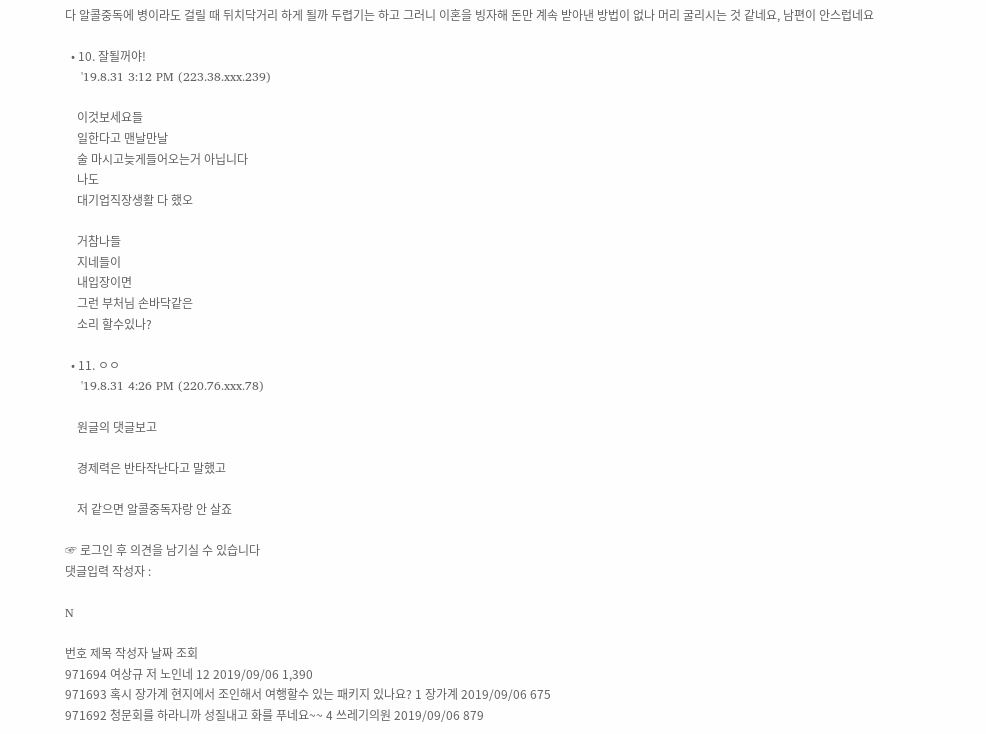다 알콜중독에 병이라도 걸릴 때 뒤치닥거리 하게 될까 두렵기는 하고 그러니 이혼을 빙자해 돈만 계속 받아낸 방법이 없나 머리 굴리시는 것 같네요, 남편이 안스럽네요

  • 10. 잘될꺼야!
    '19.8.31 3:12 PM (223.38.xxx.239)

    이것보세요들
    일한다고 맨날만날
    술 마시고늦게들어오는거 아닙니다
    나도
    대기업직장생활 다 했오

    거참나들
    지네들이
    내입장이면
    그런 부처님 손바닥같은
    소리 할수있나?

  • 11. ㅇㅇ
    '19.8.31 4:26 PM (220.76.xxx.78)

    원글의 댓글보고

    경제력은 반타작난다고 말했고

    저 같으면 알콜중독자랑 안 살죠

☞ 로그인 후 의견을 남기실 수 있습니다
댓글입력 작성자 :

N

번호 제목 작성자 날짜 조회
971694 여상규 저 노인네 12 2019/09/06 1,390
971693 혹시 장가계 현지에서 조인해서 여행할수 있는 패키지 있나요? 1 장가계 2019/09/06 675
971692 청문회를 하라니까 성질내고 화를 푸네요~~ 4 쓰레기의원 2019/09/06 879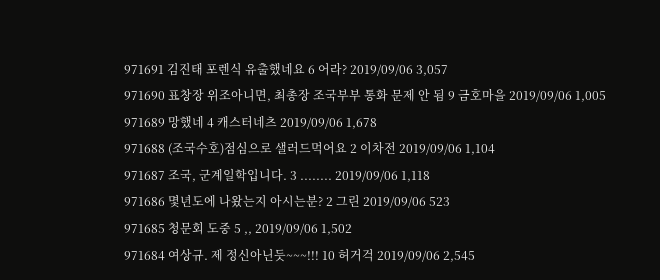971691 김진태 포렌식 유출했네요 6 어라? 2019/09/06 3,057
971690 표창장 위조아니면, 최총장 조국부부 통화 문제 안 됨 9 금호마을 2019/09/06 1,005
971689 망했네 4 캐스터네츠 2019/09/06 1,678
971688 (조국수호)점심으로 샐러드먹어요 2 이차전 2019/09/06 1,104
971687 조국, 군계일학입니다. 3 ........ 2019/09/06 1,118
971686 몇년도에 나왔는지 아시는분? 2 그린 2019/09/06 523
971685 청문회 도중 5 ,, 2019/09/06 1,502
971684 여상규. 제 정신아닌듯~~~!!! 10 허거걱 2019/09/06 2,545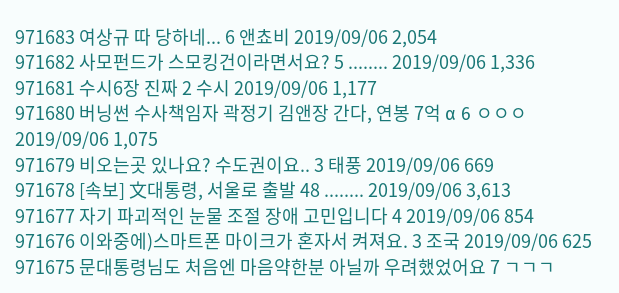971683 여상규 따 당하네... 6 앤쵸비 2019/09/06 2,054
971682 사모펀드가 스모킹건이라면서요? 5 ........ 2019/09/06 1,336
971681 수시6장 진짜 2 수시 2019/09/06 1,177
971680 버닝썬 수사책임자 곽정기 김앤장 간다, 연봉 7억 α 6 ㅇㅇㅇ 2019/09/06 1,075
971679 비오는곳 있나요? 수도권이요.. 3 태풍 2019/09/06 669
971678 [속보] 文대통령, 서울로 출발 48 ........ 2019/09/06 3,613
971677 자기 파괴적인 눈물 조절 장애 고민입니다 4 2019/09/06 854
971676 이와중에)스마트폰 마이크가 혼자서 켜져요. 3 조국 2019/09/06 625
971675 문대통령님도 처음엔 마음약한분 아닐까 우려했었어요 7 ㄱㄱㄱ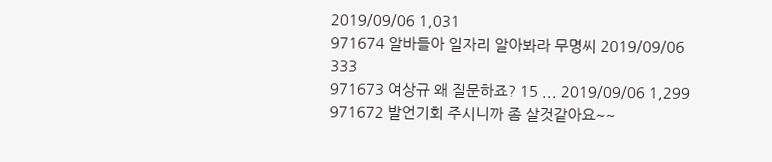2019/09/06 1,031
971674 알바들아 일자리 알아봐라 무명씨 2019/09/06 333
971673 여상규 왜 질문하죠? 15 ... 2019/09/06 1,299
971672 발언기회 주시니까 좀 살것같아요~~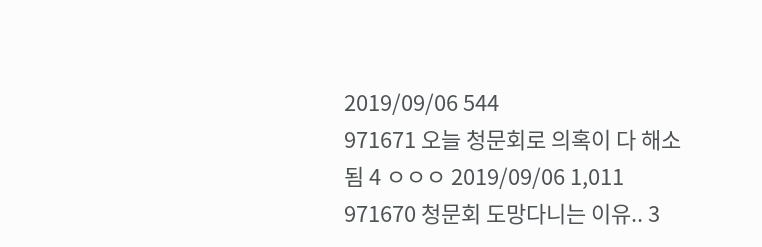2019/09/06 544
971671 오늘 청문회로 의혹이 다 해소됨 4 ㅇㅇㅇ 2019/09/06 1,011
971670 청문회 도망다니는 이유.. 3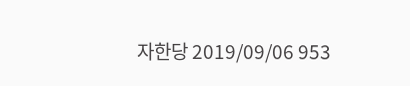자한당 2019/09/06 953